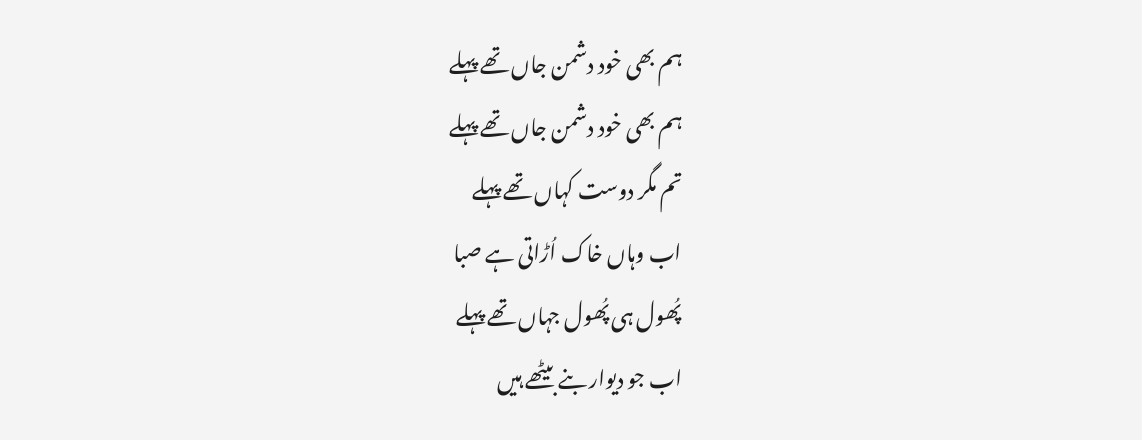ہم بھی خود دشمن جاں تھے پہلے
ہم بھی خود دشمن جاں تھے پہلے
تم مگر دوست کہاں تھے پہلے
اب وہاں خاک اُڑاتی ہے صبا
پُھول ہی پُھول جہاں تھے پہلے
اب جو دیوار بنے بیٹھے ہیں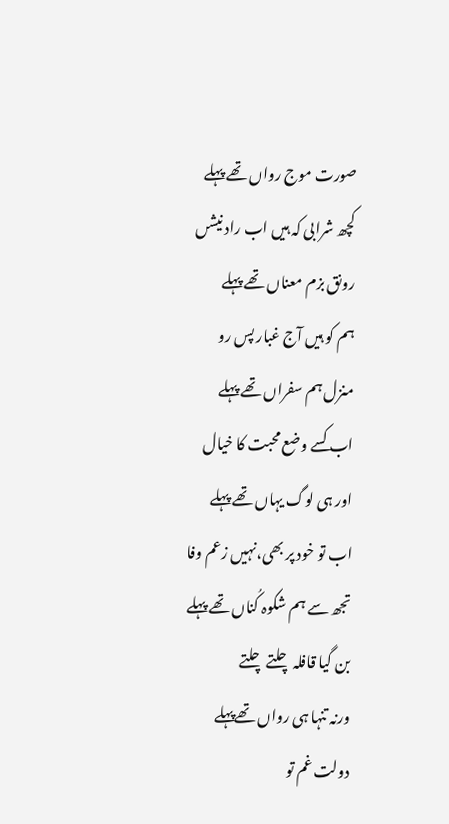صورت موج رواں تھے پہلے
کچھ شرابی کہ ہیں اب راد نیشں
رونق بزم معناں تھے پہلے
ہم کو ہیں آج غبار پس رو
منزل ہم سفراں تھے پہلے
اب کسے وضع محبت کا خیال
اور ہی لوگ یہاں تھے پہلے
اب تو خود پر بھی،نہیں زعم وفا
تجھ سے ہم شکوہ کُناں تھے پہلے
بن گیا قافلہ چلتے چلتے
ورنہ تنہا ہی رواں تھےپہلے
دولت غم تو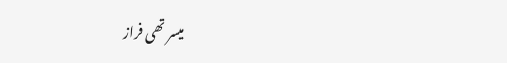میسر تھی فراز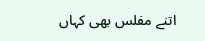اتنے مفلس بھی کہاں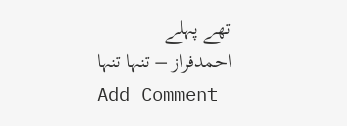تھے پہلے
احمدفراز – تنہا تنہا
Add Comment